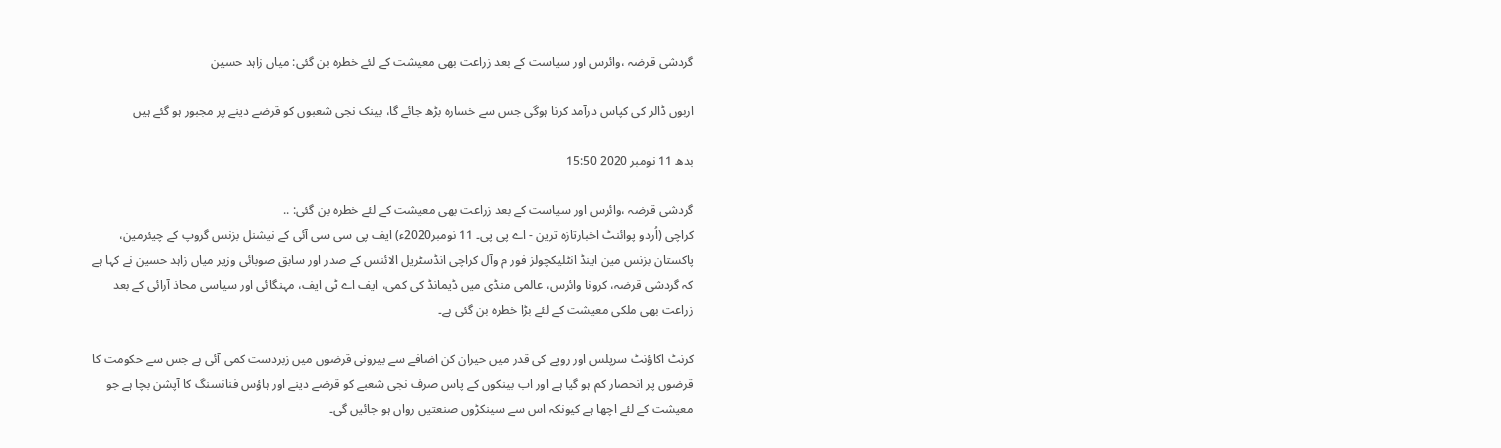گردشی قرضہ ،وائرس اور سیاست کے بعد زراعت بھی معیشت کے لئے خطرہ بن گئی: میاں زاہد حسین

اربوں ڈالر کی کپاس درآمد کرنا ہوگی جس سے خسارہ بڑھ جائے گا، بینک نجی شعبوں کو قرضے دینے پر مجبور ہو گئے ہیں

بدھ 11 نومبر 2020 15:50

گردشی قرضہ ،وائرس اور سیاست کے بعد زراعت بھی معیشت کے لئے خطرہ بن گئی: ..
کراچی (اُردو پوائنٹ اخبارتازہ ترین - اے پی پی۔ 11 نومبر2020ء) ایف پی سی سی آئی کے نیشنل بزنس گروپ کے چیئرمین، پاکستان بزنس مین اینڈ انٹلیکچولز فور م وآل کراچی انڈسٹریل الائنس کے صدر اور سابق صوبائی وزیر میاں زاہد حسین نے کہا ہے کہ گردشی قرضہ، کرونا وائرس، عالمی منڈی میں ڈیمانڈ کی کمی، ایف اے ٹی ایف، مہنگائی اور سیاسی محاذ آرائی کے بعد زراعت بھی ملکی معیشت کے لئے بڑا خطرہ بن گئی ہے۔

کرنٹ اکاؤنٹ سرپلس اور روپے کی قدر میں حیران کن اضافے سے بیرونی قرضوں میں زبردست کمی آئی ہے جس سے حکومت کا قرضوں پر انحصار کم ہو گیا ہے اور اب بینکوں کے پاس صرف نجی شعبے کو قرضے دینے اور ہاؤس فنانسنگ کا آپشن بچا ہے جو معیشت کے لئے اچھا ہے کیونکہ اس سے سینکڑوں صنعتیں رواں ہو جائیں گی۔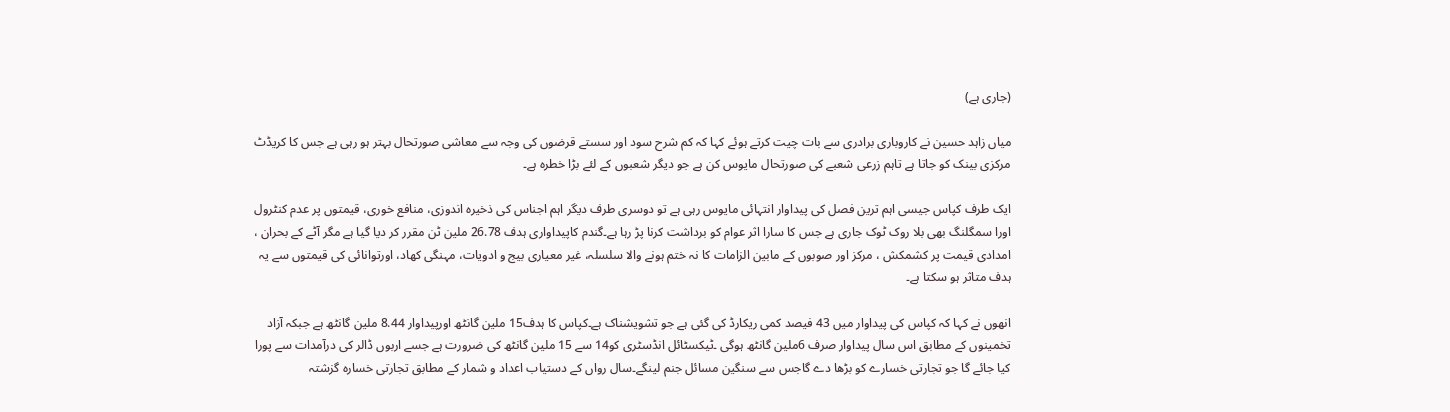(جاری ہے)

میاں زاہد حسین نے کاروباری برادری سے بات چیت کرتے ہوئے کہا کہ کم شرح سود اور سستے قرضوں کی وجہ سے معاشی صورتحال بہتر ہو رہی ہے جس کا کریڈٹ مرکزی بینک کو جاتا ہے تاہم زرعی شعبے کی صورتحال مایوس کن ہے جو دیگر شعبوں کے لئے بڑا خطرہ ہے۔

ایک طرف کپاس جیسی اہم ترین فصل کی پیداوار انتہائی مایوس رہی ہے تو دوسری طرف دیگر اہم اجناس کی ذخیرہ اندوزی، منافع خوری، قیمتوں پر عدم کنٹرول اورا سمگلنگ بھی بلا روک ٹوک جاری ہے جس کا سارا اثر عوام کو برداشت کرنا پڑ رہا ہے۔گندم کاپیداواری ہدف 26.78 ملین ٹن مقرر کر دیا گیا ہے مگر آٹے کے بحران ، امدادی قیمت پر کشمکش ، مرکز اور صوبوں کے مابین الزامات کا نہ ختم ہونے والا سلسلہ، غیر معیاری بیج و ادویات، مہنگی کھاد، اورتوانائی کی قیمتوں سے یہ ہدف متاثر ہو سکتا ہے۔

انھوں نے کہا کہ کپاس کی پیداوار میں 43 فیصد کمی ریکارڈ کی گئی ہے جو تشویشناک ہے۔کپاس کا ہدف15 ملین گانٹھ اورپیداوار 8.44 ملین گانٹھ ہے جبکہ آزاد تخمینوں کے مطابق اس سال پیداوار صرف 6ملین گانٹھ ہوگی ۔ٹیکسٹائل انڈسٹری کو14 سے 15 ملین گانٹھ کی ضرورت ہے جسے اربوں ڈالر کی درآمدات سے پورا کیا جائے گا جو تجارتی خسارے کو بڑھا دے گاجس سے سنگین مسائل جنم لینگے۔سال رواں کے دستیاب اعداد و شمار کے مطابق تجارتی خسارہ گزشتہ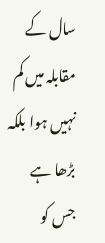سال کے مقابلہ میں کم نہیں ہوا بلکہ بڑھا ہے جس کو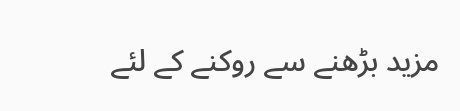مزید بڑھنے سے روکنے کے لئے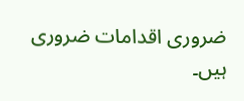ضروری اقدامات ضروری ہیں۔